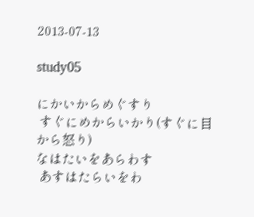2013-07-13

study05

にかいからめぐすり
 すぐにめからいかり(すぐに目から怒り)
なはたいをあらわす
 あすはたらいをわ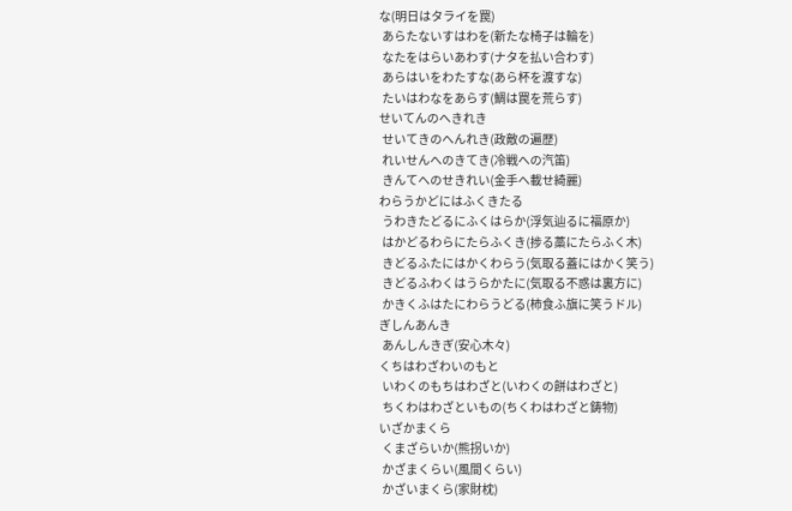な(明日はタライを罠)
 あらたないすはわを(新たな椅子は輪を)
 なたをはらいあわす(ナタを払い合わす)
 あらはいをわたすな(あら杯を渡すな)
 たいはわなをあらす(鯛は罠を荒らす)
せいてんのへきれき
 せいてきのへんれき(政敵の遍歴)
 れいせんへのきてき(冷戦への汽笛)
 きんてへのせきれい(金手へ載せ綺麗)
わらうかどにはふくきたる
 うわきたどるにふくはらか(浮気辿るに福原か)
 はかどるわらにたらふくき(捗る藁にたらふく木)
 きどるふたにはかくわらう(気取る蓋にはかく笑う)
 きどるふわくはうらかたに(気取る不惑は裏方に)
 かきくふはたにわらうどる(柿食ふ旗に笑うドル)
ぎしんあんき
 あんしんきぎ(安心木々)
くちはわざわいのもと
 いわくのもちはわざと(いわくの餅はわざと)
 ちくわはわざといもの(ちくわはわざと鋳物)
いざかまくら
 くまざらいか(熊拐いか)
 かざまくらい(風間くらい)
 かざいまくら(家財枕)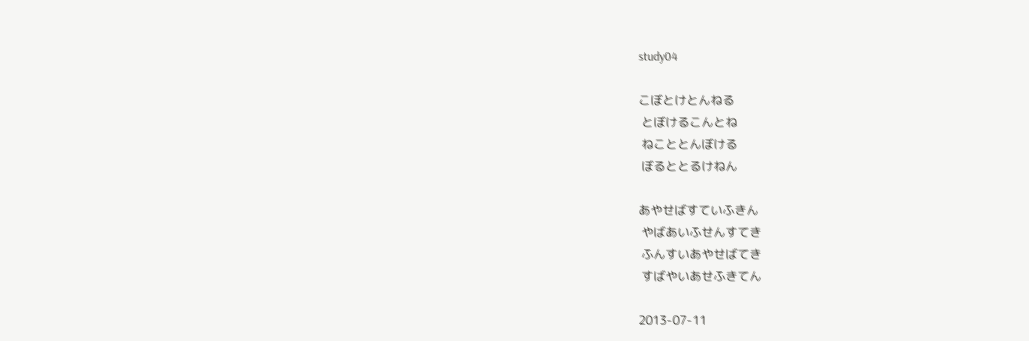study04

こぼとけとんねる
 とぼけるこんとね
 ねこととんぼける
 ぼるととるけねん

あやせばすていふきん
 やばあいふせんすてき
 ふんすいあやせばてき
 すばやいあせふきてん

2013-07-11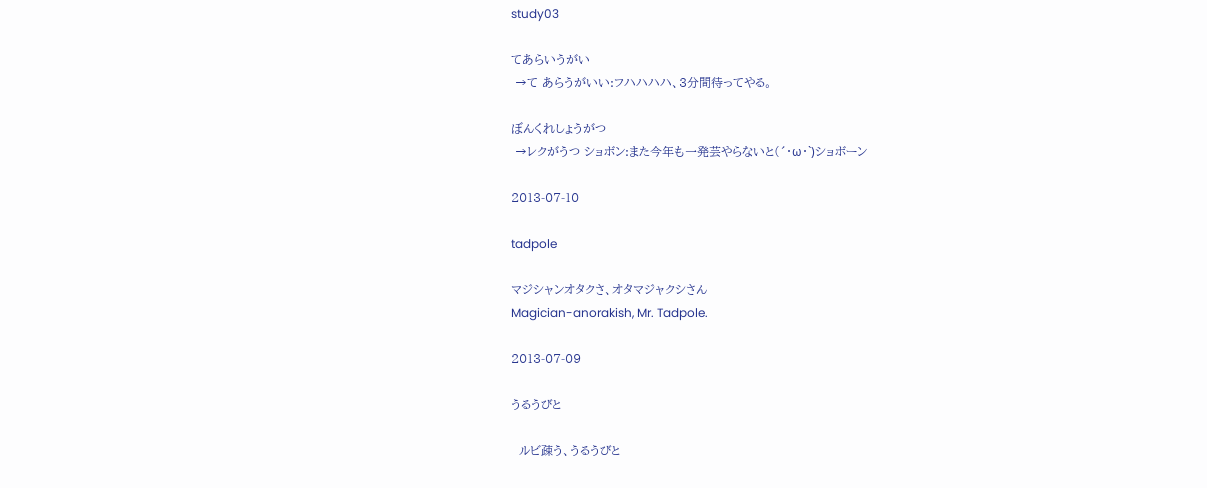study03

てあらいうがい
 →て あらうがいい:フハハハハ、3分間待ってやる。

ぼんくれしょうがつ
 →レクがうつ ショボン:また今年も一発芸やらないと(´・ω・`)ショボーン

2013-07-10

tadpole

マジシャンオタクさ、オタマジャクシさん
Magician-anorakish, Mr. Tadpole.

2013-07-09

うるうびと

  ルビ疎う、うるうびと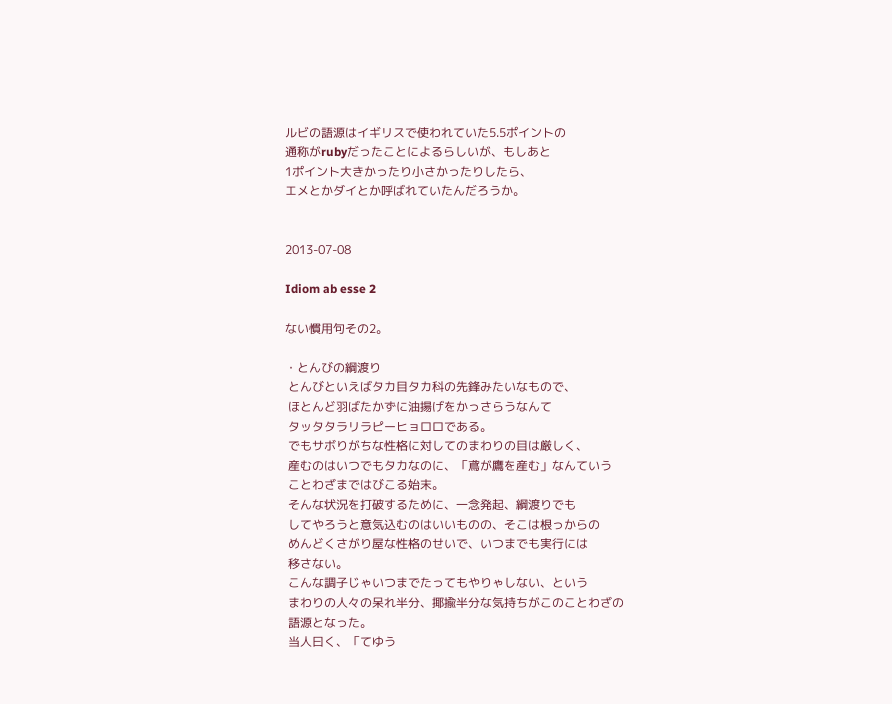ルビの語源はイギリスで使われていた5.5ポイントの
通称がrubyだったことによるらしいが、もしあと
1ポイント大きかったり小さかったりしたら、
エメとかダイとか呼ばれていたんだろうか。


2013-07-08

Idiom ab esse 2

ない慣用句その2。

・とんびの綱渡り
 とんびといえばタカ目タカ科の先鋒みたいなもので、
 ほとんど羽ばたかずに油揚げをかっさらうなんて
 タッタタラリラピーヒョロロである。
 でもサボりがちな性格に対してのまわりの目は厳しく、
 産むのはいつでもタカなのに、「鳶が鷹を産む」なんていう
 ことわざまではびこる始末。
 そんな状況を打破するために、一念発起、綱渡りでも
 してやろうと意気込むのはいいものの、そこは根っからの
 めんどくさがり屋な性格のせいで、いつまでも実行には
 移さない。
 こんな調子じゃいつまでたってもやりゃしない、という
 まわりの人々の呆れ半分、揶揄半分な気持ちがこのことわざの
 語源となった。
 当人曰く、「てゆう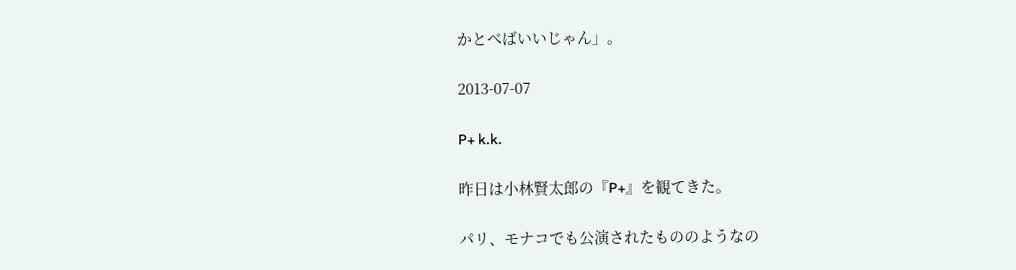かとべばいいじゃん」。

2013-07-07

P+ k.k.

昨日は小林賢太郎の『P+』を観てきた。

パリ、モナコでも公演されたもののようなの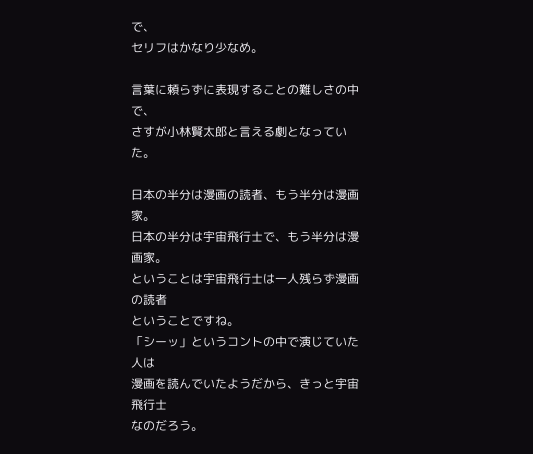で、
セリフはかなり少なめ。

言葉に頼らずに表現することの難しさの中で、
さすが小林賢太郎と言える劇となっていた。

日本の半分は漫画の読者、もう半分は漫画家。
日本の半分は宇宙飛行士で、もう半分は漫画家。
ということは宇宙飛行士は一人残らず漫画の読者
ということですね。
「シーッ」というコントの中で演じていた人は
漫画を読んでいたようだから、きっと宇宙飛行士
なのだろう。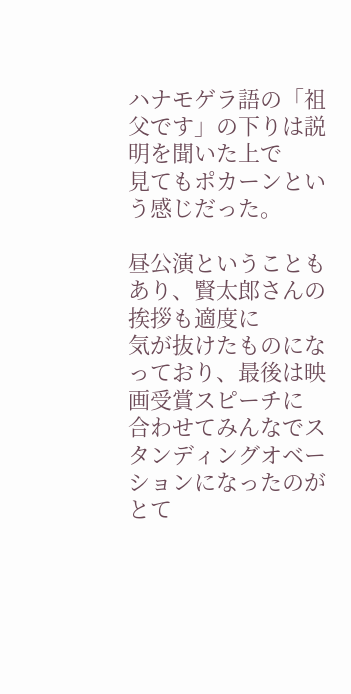ハナモゲラ語の「祖父です」の下りは説明を聞いた上で
見てもポカーンという感じだった。

昼公演ということもあり、賢太郎さんの挨拶も適度に
気が抜けたものになっており、最後は映画受賞スピーチに
合わせてみんなでスタンディングオベーションになったのが
とて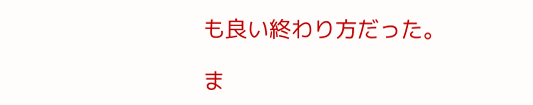も良い終わり方だった。

ま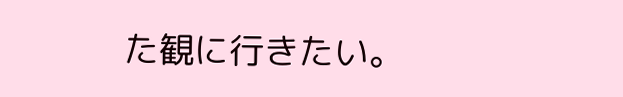た観に行きたい。